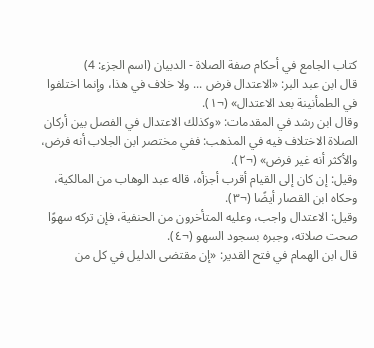كتاب الجامع في أحكام صفة الصلاة - الدبيان (اسم الجزء: 4)
قال ابن عبد البر: «الاعتدال فرض ... ولا خلاف في هذا، وإنما اختلفوا في الطمأنينة بعد الاعتدال» (¬١).
وقال ابن رشد في المقدمات: «وكذلك الاعتدال في الفصل بين أركان الصلاة الاختلاف فيه في المذهب: ففي مختصر ابن الجلاب أنه فرض، والأكثر أنه غير فرض» (¬٢).
وقيل: إن كان إلى القيام أقرب أجزأه، قاله عبد الوهاب من المالكية، وحكاه ابن القصار أيضًا (¬٣).
وقيل: الاعتدال واجب، وعليه المتأخرون من الحنفية، فإن تركه سهوًا صحت صلاته، وجبره بسجود السهو (¬٤).
قال ابن الهمام في فتح القدير: «إن مقتضى الدليل في كل من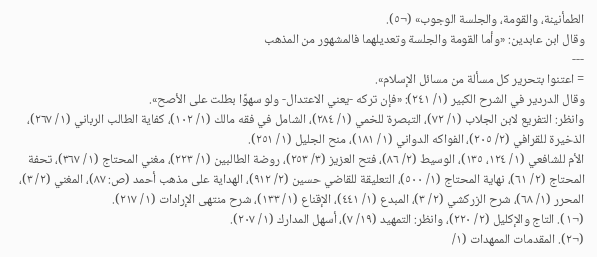الطمأنينة، والقومة، والجلسة الوجوب» (¬٥).
وقال ابن عابدين: «وأما القومة والجلسة وتعديلهما فالمشهور من المذهب
---
= اعتنوا بتحرير كل مسألة من مسائل الإسلام».
وقال الدردير في الشرح الكبير (١/ ٢٤١): «فإن تركه -يعني الاعتدال- ولو سهوًا بطلت على الأصح».
وانظر: التفريع لابن الجلاب (١/ ٧٢)، التبصرة للخمي (١/ ٢٨٤)، الشامل في فقه مالك (١/ ١٠٢)، كفاية الطالب الرباني (١/ ٢٦٧)، الذخيرة للقرافي (٢/ ٢٠٥)، الفواكه الدواني (١/ ١٨١)، منح الجليل (١/ ٢٥١).
الأم للشافعي (١/ ١٢٤، ١٣٥)، الوسيط (٢/ ٨٦)، فتح العزيز (٣/ ٢٥٣)، روضة الطالبين (١/ ٢٢٣)، مغني المحتاج (١/ ٣٦٧)، تحفة المحتاج (٢/ ٦١)، نهاية المحتاج (١/ ٥٠٠)، التعليقة للقاضي حسين (٢/ ٩١٢)، الهداية على مذهب أحمد (ص: ٨٧)، المغني (٢/ ٣)، المحرر (١/ ٦٨)، شرح الزركشي (٢/ ٣)، المبدع (١/ ٤٤١)، الإقناع (١/ ١٣٣)، شرح منتهى الإرادات (١/ ٢١٧).
(¬١). التاج والإكليل (٢/ ٢٢٠)، وانظر: التمهيد (١٩/ ٧)، أسهل المدارك (١/ ٢٠٧).
(¬٢). المقدمات الممهدات (١/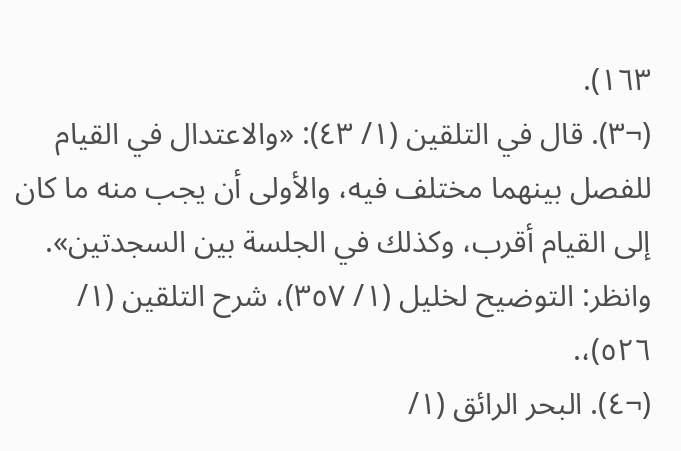١٦٣).
(¬٣). قال في التلقين (١/ ٤٣): «والاعتدال في القيام للفصل بينهما مختلف فيه، والأولى أن يجب منه ما كان إلى القيام أقرب، وكذلك في الجلسة بين السجدتين».
وانظر: التوضيح لخليل (١/ ٣٥٧)، شرح التلقين (١/ ٥٢٦)،.
(¬٤). البحر الرائق (١/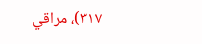٣١٧)، مراقي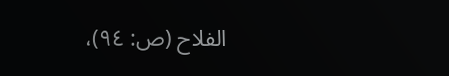الفلاح (ص: ٩٤)،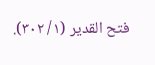فتح القدير (١/ ٣٠٢).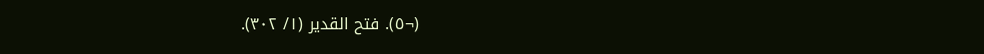(¬٥). فتح القدير (١/ ٣٠٢).